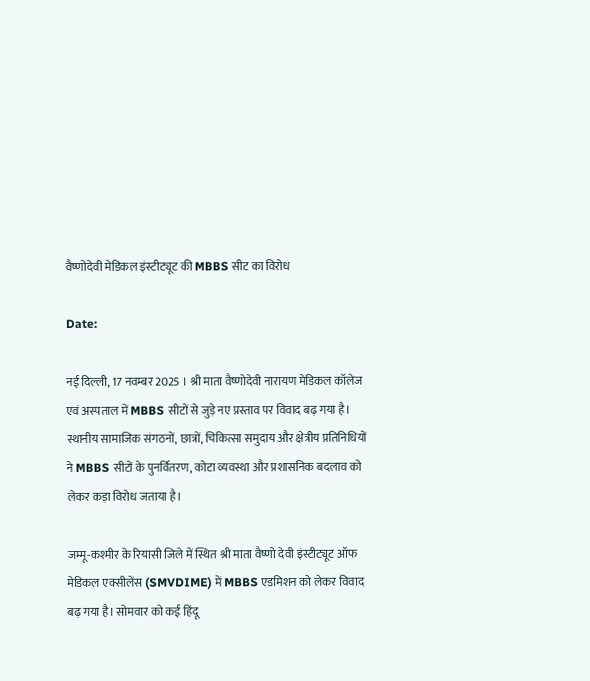वैष्णोदेवी मेडिकल इंस्टीट्यूट की MBBS सीट का विरोध

Date:

नई दिल्ली, 17 नवम्बर 2025 । श्री माता वैष्णोदेवी नारायण मेडिकल कॉलेज एवं अस्पताल में MBBS सीटों से जुड़े नए प्रस्ताव पर विवाद बढ़ गया है। स्थानीय सामाजिक संगठनों, छात्रों, चिकित्सा समुदाय और क्षेत्रीय प्रतिनिधियों ने MBBS सीटों के पुनर्वितरण, कोटा व्यवस्था और प्रशासनिक बदलाव को लेकर कड़ा विरोध जताया है।

जम्मू-कश्मीर के रियासी जिले में स्थित श्री माता वैष्णो देवी इंस्टीट्यूट ऑफ मेडिकल एक्सीलेंस (SMVDIME) में MBBS एडमिशन को लेकर विवाद बढ़ गया है। सोमवार को कई हिंदू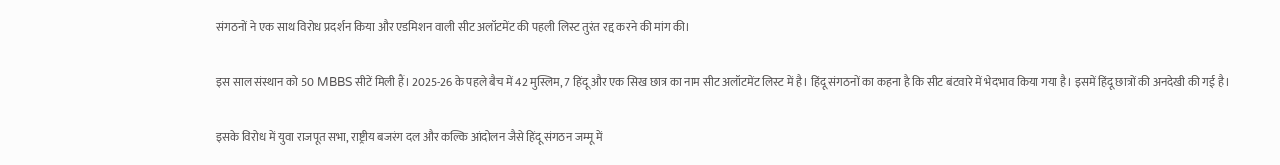संगठनों ने एक साथ विरोध प्रदर्शन किया और एडमिशन वाली सीट अलॉटमेंट की पहली लिस्ट तुरंत रद्द करने की मांग की।

इस साल संस्थान को 50 MBBS सीटें मिली हैं। 2025-26 के पहले बैच में 42 मुस्लिम, 7 हिंदू और एक सिख छात्र का नाम सीट अलॉटमेंट लिस्ट में है। हिंदू संगठनों का कहना है कि सीट बंटवारे में भेदभाव किया गया है। इसमें हिंदू छात्रों की अनदेखी की गई है।

इसके विरोध में युवा राजपूत सभा, राष्ट्रीय बजरंग दल और कल्कि आंदोलन जैसे हिंदू संगठन जम्मू में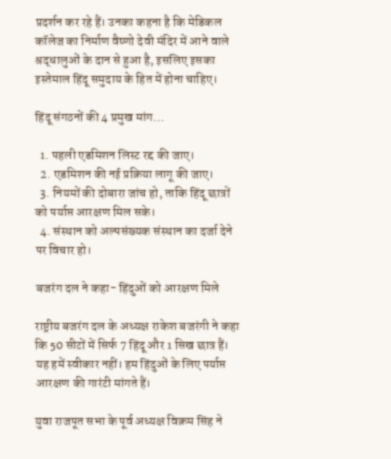प्रदर्शन कर रहे हैं। उनका कहना है कि मेडिकल कॉलेज का निर्माण वैष्णो देवी मंदिर में आने वाले श्रद्धालुओं के दान से हुआ है, इसलिए इसका इस्तेमाल हिंदू समुदाय के हित में होना चाहिए।

हिंदू संगठनों की 4 प्रमुख मांग…

  1. पहली एडमिशन लिस्ट रद्द की जाए।
  2. एडमिशन की नई प्रक्रिया लागू की जाए।
  3. नियमों की दोबारा जांच हो, ताकि हिंदू छात्रों को पर्याप्त आरक्षण मिल सके।
  4. संस्थान को अल्पसंख्यक संस्थान का दर्जा देने पर विचार हो।

बजरंग दल ने कहा- हिंदुओं को आरक्षण मिले

राष्ट्रीय बजरंग दल के अध्यक्ष राकेश बजरंगी ने कहा कि 50 सीटों में सिर्फ 7 हिंदू और 1 सिख छात्र हैं। यह हमें स्वीकार नहीं। हम हिंदुओं के लिए पर्याप्त आरक्षण की गारंटी मांगते हैं।

युवा राजपूत सभा के पूर्व अध्यक्ष विक्रम सिंह ने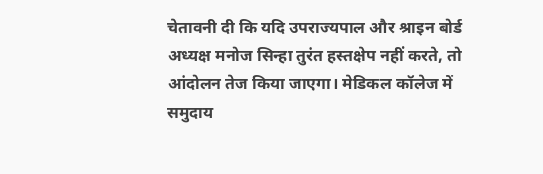चेतावनी दी कि यदि उपराज्यपाल और श्राइन बोर्ड अध्यक्ष मनोज सिन्हा तुरंत हस्तक्षेप नहीं करते, तो आंदोलन तेज किया जाएगा। मेडिकल कॉलेज में समुदाय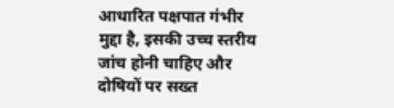आधारित पक्षपात गंभीर मुद्दा है, इसकी उच्च स्तरीय जांच होनी चाहिए और दोषियों पर सख्त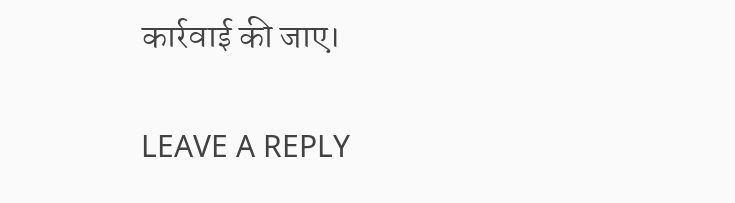कार्रवाई की जाए।

LEAVE A REPLY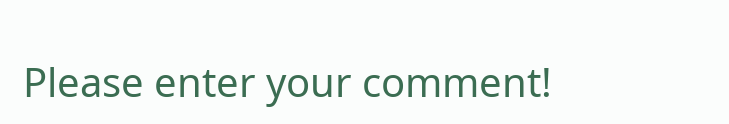Please enter your comment!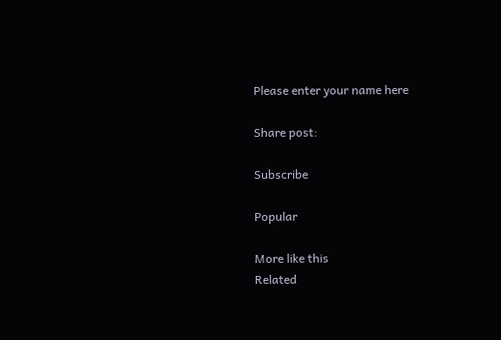Please enter your name here

Share post:

Subscribe

Popular

More like this
Related